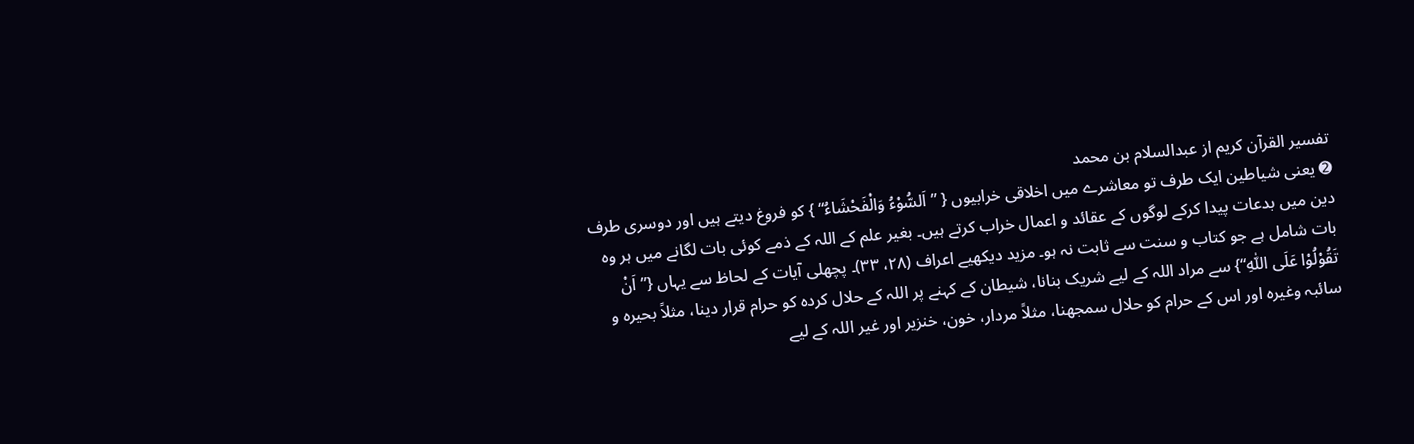تفسیر القرآن کریم از عبدالسلام بن محمد
➋ یعنی شیاطین ایک طرف تو معاشرے میں اخلاقی خرابیوں { ”اَلسُّوْءُ وَالْفَحْشَاءُ“ } کو فروغ دیتے ہیں اور دوسری طرف دین میں بدعات پیدا کرکے لوگوں کے عقائد و اعمال خراب کرتے ہیں۔ بغیر علم کے اللہ کے ذمے کوئی بات لگانے میں ہر وہ بات شامل ہے جو کتاب و سنت سے ثابت نہ ہو۔ مزید دیکھیے اعراف (۲۸، ۳۳)۔ پچھلی آیات کے لحاظ سے یہاں {”اَنْ تَقُوْلُوْا عَلَى اللّٰهِ“} سے مراد اللہ کے لیے شریک بنانا، شیطان کے کہنے پر اللہ کے حلال کردہ کو حرام قرار دینا، مثلاً بحیرہ و سائبہ وغیرہ اور اس کے حرام کو حلال سمجھنا، مثلاً مردار، خون، خنزیر اور غیر اللہ کے لیے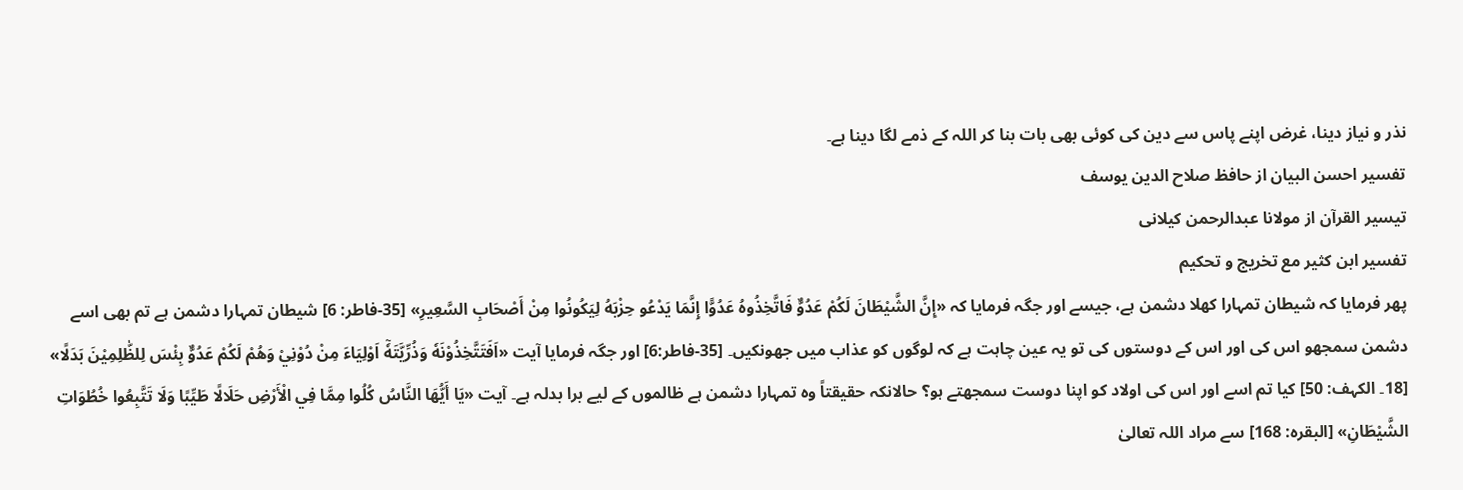نذر و نیاز دینا، غرض اپنے پاس سے دین کی کوئی بھی بات بنا کر اللہ کے ذمے لگا دینا ہے۔
تفسیر احسن البیان از حافظ صلاح الدین یوسف
تيسير القرآن از مولانا عبدالرحمن کیلانی
تفسیر ابن کثیر مع تخریج و تحکیم
پھر فرمایا کہ شیطان تمہارا کھلا دشمن ہے، جیسے اور جگہ فرمایا کہ «إِنَّ الشَّيْطَانَ لَكُمْ عَدُوٌّ فَاتَّخِذُوهُ عَدُوًّا إِنَّمَا يَدْعُو حِزْبَهُ لِيَكُونُوا مِنْ أَصْحَابِ السَّعِيرِ» [35-فاطر: 6] شیطان تمہارا دشمن ہے تم بھی اسے دشمن سمجھو اس کی اور اس کے دوستوں کی تو یہ عین چاہت ہے کہ لوگوں کو عذاب میں جھونکیں۔ [35-فاطر:6] اور جگہ فرمایا آیت «اَفَتَتَّخِذُوْنَهٗ وَذُرِّيَّتَهٗٓ اَوْلِيَاءَ مِنْ دُوْنِيْ وَهُمْ لَكُمْ عَدُوٌّ بِئْسَ لِلظّٰلِمِيْنَ بَدَلًا» [18۔ الکہف: 50] کیا تم اسے اور اس کی اولاد کو اپنا دوست سمجھتے ہو؟ حالانکہ حقیقتاً وہ تمہارا دشمن ہے ظالموں کے لیے برا بدلہ ہے۔ آیت «يَا أَيُّهَا النَّاسُ كُلُوا مِمَّا فِي الْأَرْضِ حَلَالًا طَيِّبًا وَلَا تَتَّبِعُوا خُطُوَاتِ الشَّيْطَانِ» [البقرہ: 168] سے مراد اللہ تعالیٰ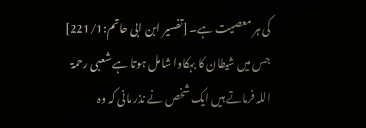کی ہر معصیت ہے۔ [تفسیر ابن ابی حاتم:221/1] جس میں شیطان کا بہکاوا شامل ہوتا ہے شعبی رحمۃ اللہ فرماتے ہیں ایک شخص نے نذر مانی کہ وہ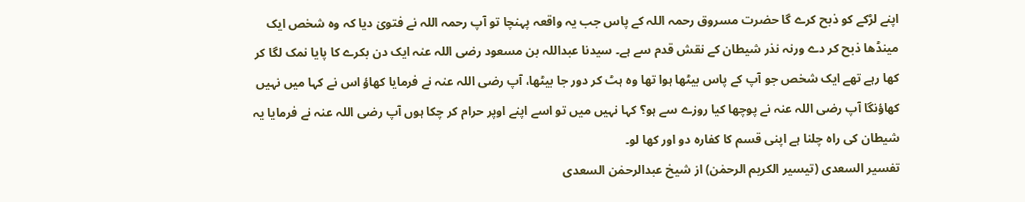اپنے لڑکے کو ذبح کرے گا حضرت مسروق رحمہ اللہ کے پاس جب یہ واقعہ پہنچا تو آپ رحمہ اللہ نے فتویٰ دیا کہ وہ شخص ایک مینڈھا ذبح کر دے ورنہ نذر شیطان کے نقش قدم سے ہے۔ سیدنا عبداللہ بن مسعود رضی اللہ عنہ ایک دن بکرے کا پایا نمک لگا کر کھا رہے تھے ایک شخص جو آپ کے پاس بیٹھا ہوا تھا وہ ہٹ کر دور جا بیٹھا، آپ رضی اللہ عنہ نے فرمایا کھاؤ اس نے کہا میں نہیں کھاؤنگا آپ رضی اللہ عنہ نے پوچھا کیا روزے سے ہو؟ کہا نہیں میں تو اسے اپنے اوپر حرام کر چکا ہوں آپ رضی اللہ عنہ نے فرمایا یہ شیطان کی راہ چلنا ہے اپنی قسم کا کفارہ دو اور کھا لو۔
تفسیر السعدی (تیسیر الکریم الرحمٰن) از شیخ عبدالرحمٰن السعدی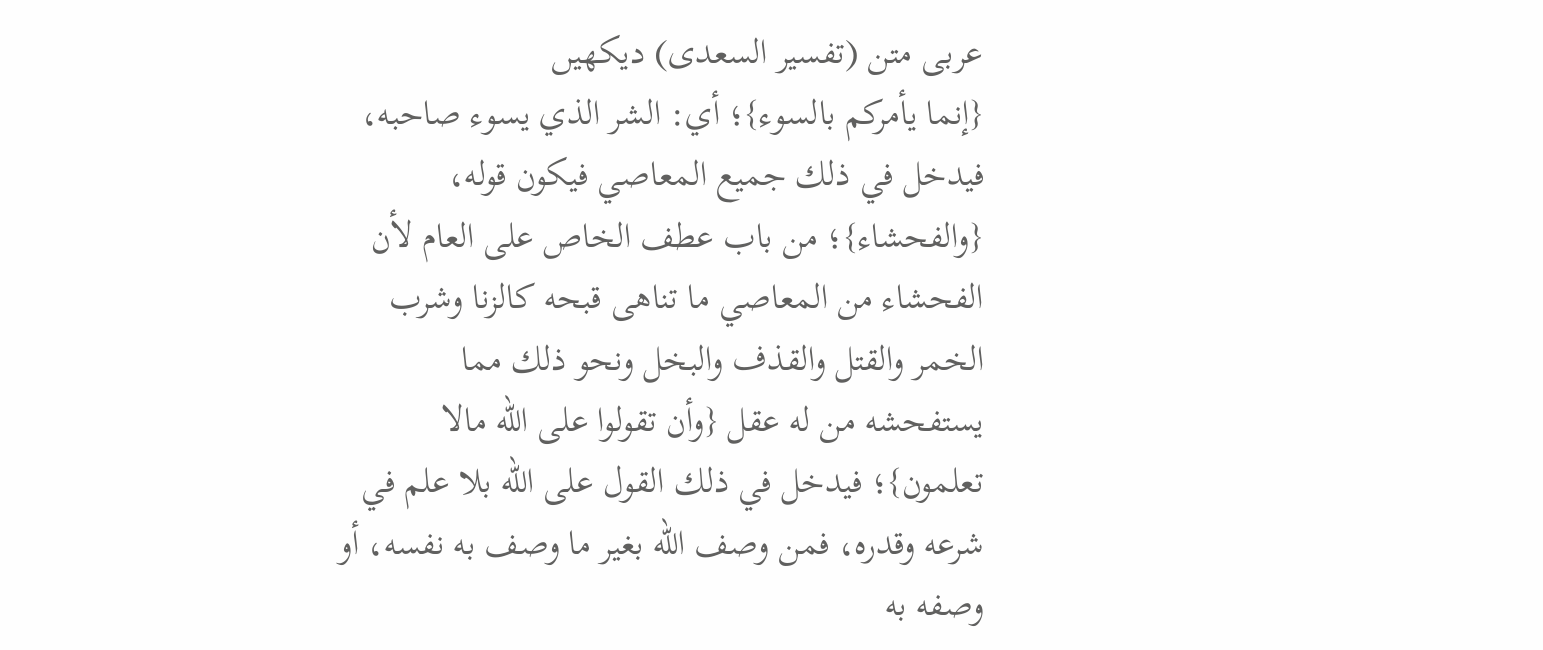عربی متن (تفسیر السعدی) دیکھیں
{إنما يأمركم بالسوء}؛ أي: الشر الذي يسوء صاحبه، فيدخل في ذلك جميع المعاصي فيكون قوله، {والفحشاء}؛ من باب عطف الخاص على العام لأن الفحشاء من المعاصي ما تناهى قبحه كالزنا وشرب الخمر والقتل والقذف والبخل ونحو ذلك مما يستفحشه من له عقل {وأن تقولوا على الله مالا تعلمون}؛ فيدخل في ذلك القول على الله بلا علم في شرعه وقدره، فمن وصف الله بغير ما وصف به نفسه، أو وصفه به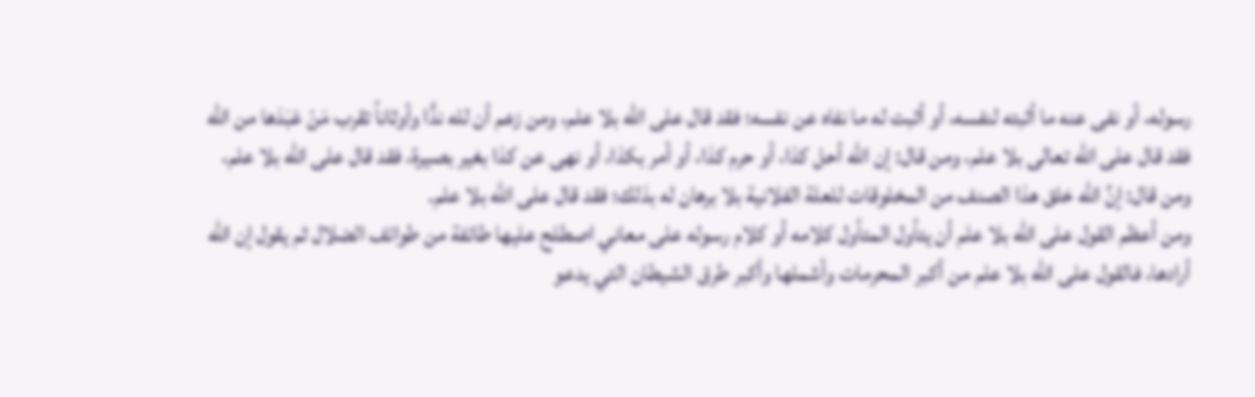رسوله، أو نفى عنه ما أثبته لنفسه، أو أثبت له ما نفاه عن نفسه؛ فقد قال على الله بلا علم، ومن زعم أن لله ندًّا وأوثاناً تقرب مَنْ عَبَدَها من الله فقد قال على الله تعالى بلا علم، ومن قال: إن الله أحل كذا، أو حرم كذا، أو أمر بكذا، أو نهى عن كذا بغير بصيرة، فقد قال على الله بلا علم، ومن قال: إنَّ الله خلق هذا الصنف من المخلوقات للعلة الفلانية بلا برهان له بذلك؛ فقد قال على الله بلا علم.
ومن أعظم القول على الله بلا علم أن يتأول المتأول كلامه أو كلام رسوله على معاني اصطلح عليها طائفة من طوائف الضلال ثم يقول إن الله أرادها، فالقول على الله بلا علم من أكبر المحرمات وأشملها وأكبر طرق الشيطان التي يدعو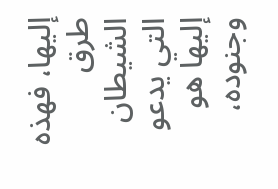إليها، فهذه طرق الشيطان التي يدعو إليها هو وجنوده،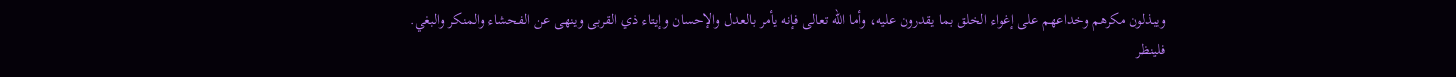ويبذلون مكرهم وخداعهم على إغواء الخلق بما يقدرون عليه، وأما الله تعالى فإنه يأمر بالعدل والإحسان وإيتاء ذي القربى وينهى عن الفحشاء والمنكر والبغي.
فلينظر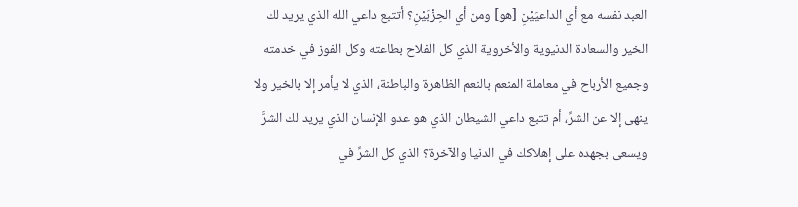العبد نفسه مع أي الداعيَيْنِ [هو] ومن أي الحِزْبَيْنِ؟ أتتبع داعي الله الذي يريد لك الخير والسعادة الدنيوية والأخروية الذي كل الفلاح بطاعته وكل الفوز في خدمته وجميع الأرباح في معاملة المنعم بالنعم الظاهرة والباطنة، الذي لا يأمر إلا بالخير ولا ينهى إلا عن الشرِّ، أم تتبع داعي الشيطان الذي هو عدو الإنسان الذي يريد لك الشرَّ ويسعى بجهده على إهلاكك في الدنيا والآخرة؟ الذي كل الشرِّ في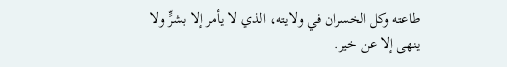طاعته وكل الخسران في ولايته، الذي لا يأمر إلا بشرٍّ ولا ينهى إلا عن خير.